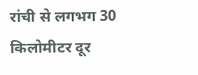रांची से लगभग 30 किलोमीटर दूर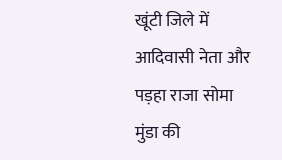खूंटी जिले में आदिवासी नेता और पड़हा राजा सोमा मुंडा की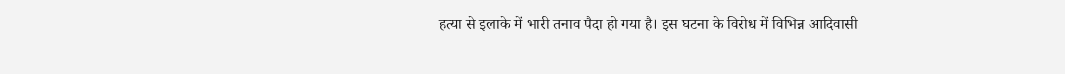हत्या से इलाके में भारी तनाव पैदा हो गया है। इस घटना के विरोध में विभिन्न आदिवासी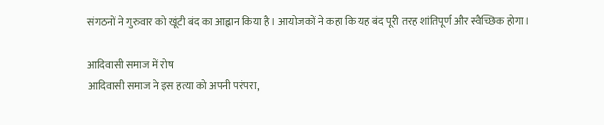संगठनों ने गुरुवार को खूंटी बंद का आह्वान किया है। आयोजकों ने कहा कि यह बंद पूरी तरह शांतिपूर्ण और स्वैच्छिक होगा।

आदिवासी समाज में रोष
आदिवासी समाज ने इस हत्या को अपनी परंपरा,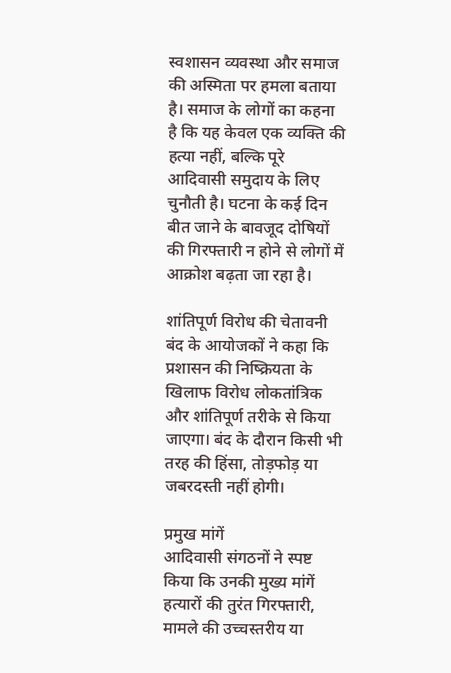स्वशासन व्यवस्था और समाज की अस्मिता पर हमला बताया है। समाज के लोगों का कहना है कि यह केवल एक व्यक्ति की हत्या नहीं, बल्कि पूरे आदिवासी समुदाय के लिए चुनौती है। घटना के कई दिन बीत जाने के बावजूद दोषियों की गिरफ्तारी न होने से लोगों में आक्रोश बढ़ता जा रहा है।

शांतिपूर्ण विरोध की चेतावनी
बंद के आयोजकों ने कहा कि प्रशासन की निष्क्रियता के खिलाफ विरोध लोकतांत्रिक और शांतिपूर्ण तरीके से किया जाएगा। बंद के दौरान किसी भी तरह की हिंसा, तोड़फोड़ या जबरदस्ती नहीं होगी।

प्रमुख मांगें
आदिवासी संगठनों ने स्पष्ट किया कि उनकी मुख्य मांगें हत्यारों की तुरंत गिरफ्तारी, मामले की उच्चस्तरीय या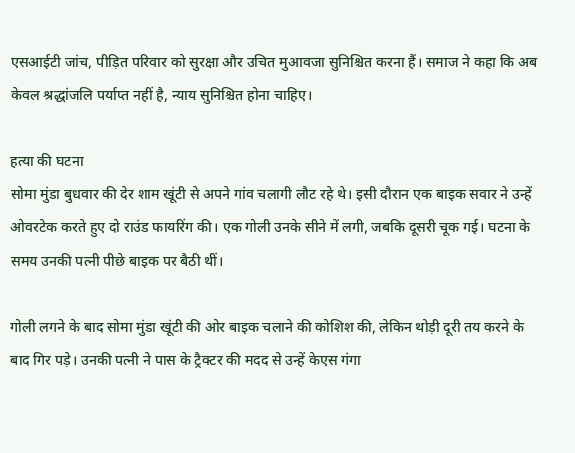एसआईटी जांच, पीड़ित परिवार को सुरक्षा और उचित मुआवजा सुनिश्चित करना हैं। समाज ने कहा कि अब केवल श्रद्धांजलि पर्याप्त नहीं है, न्याय सुनिश्चित होना चाहिए।

हत्या की घटना
सोमा मुंडा बुधवार की देर शाम खूंटी से अपने गांव चलागी लौट रहे थे। इसी दौरान एक बाइक सवार ने उन्हें ओवरटेक करते हुए दो राउंड फायरिंग की। एक गोली उनके सीने में लगी, जबकि दूसरी चूक गई। घटना के समय उनकी पत्नी पीछे बाइक पर बैठी थीं।

गोली लगने के बाद सोमा मुंडा खूंटी की ओर बाइक चलाने की कोशिश की, लेकिन थोड़ी दूरी तय करने के बाद गिर पड़े। उनकी पत्नी ने पास के ट्रैक्टर की मदद से उन्हें केएस गंगा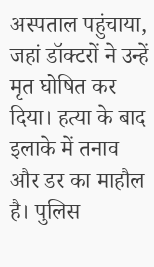अस्पताल पहुंचाया, जहां डॉक्टरों ने उन्हें मृत घोषित कर दिया। हत्या के बाद इलाके में तनाव और डर का माहौल है। पुलिस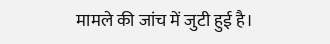मामले की जांच में जुटी हुई है।